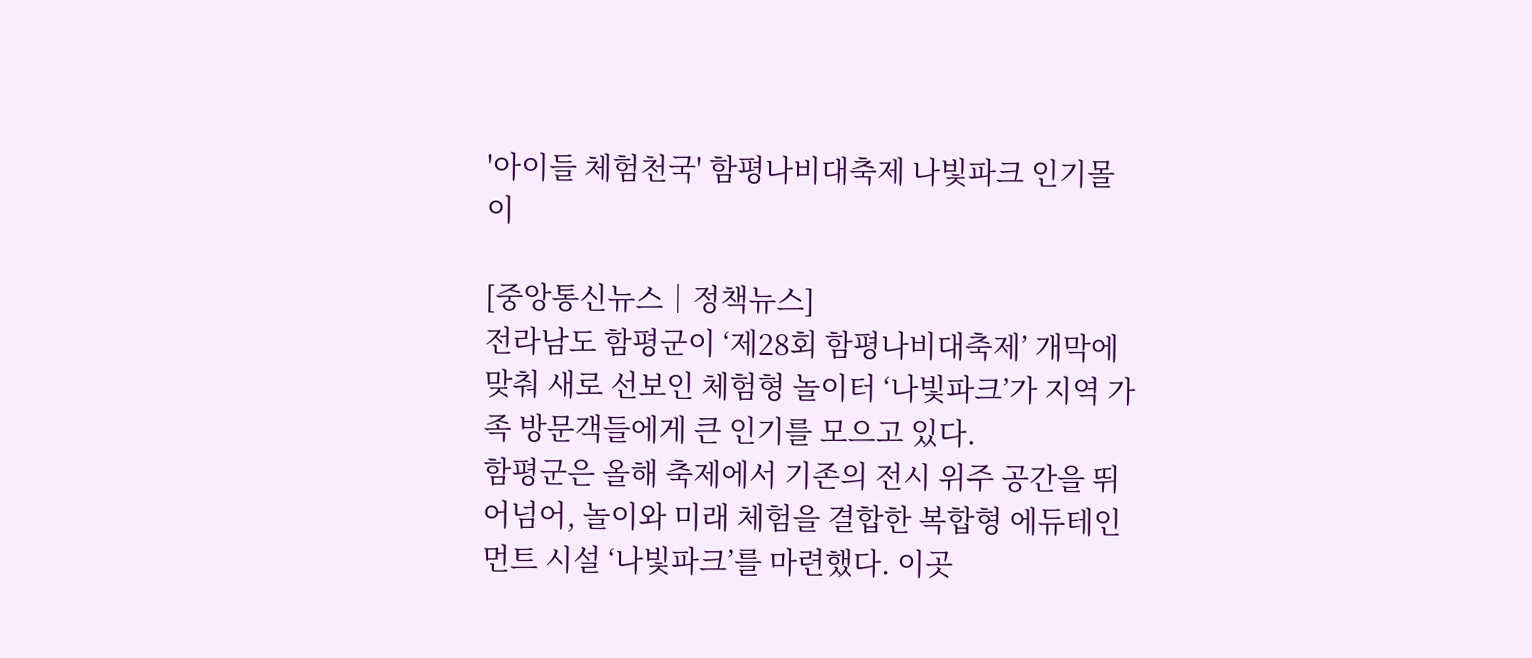'아이들 체험천국' 함평나비대축제 나빛파크 인기몰이

[중앙통신뉴스│정책뉴스]
전라남도 함평군이 ‘제28회 함평나비대축제’ 개막에 맞춰 새로 선보인 체험형 놀이터 ‘나빛파크’가 지역 가족 방문객들에게 큰 인기를 모으고 있다.
함평군은 올해 축제에서 기존의 전시 위주 공간을 뛰어넘어, 놀이와 미래 체험을 결합한 복합형 에듀테인먼트 시설 ‘나빛파크’를 마련했다. 이곳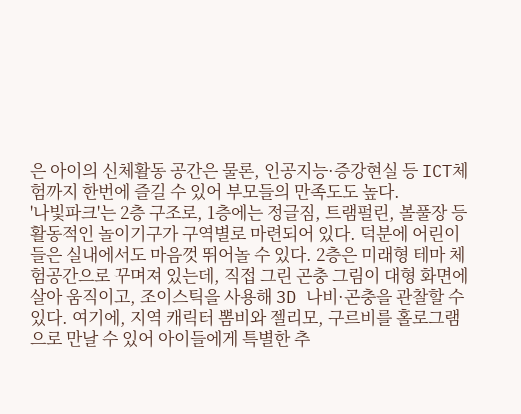은 아이의 신체활동 공간은 물론, 인공지능·증강현실 등 ICT체험까지 한번에 즐길 수 있어 부모들의 만족도도 높다.
'나빛파크'는 2층 구조로, 1층에는 정글짐, 트램펄린, 볼풀장 등 활동적인 놀이기구가 구역별로 마련되어 있다. 덕분에 어린이들은 실내에서도 마음껏 뛰어놀 수 있다. 2층은 미래형 테마 체험공간으로 꾸며져 있는데, 직접 그린 곤충 그림이 대형 화면에 살아 움직이고, 조이스틱을 사용해 3D 나비·곤충을 관찰할 수 있다. 여기에, 지역 캐릭터 뽐비와 젤리모, 구르비를 홀로그램으로 만날 수 있어 아이들에게 특별한 추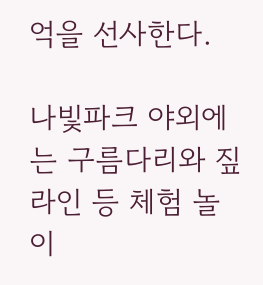억을 선사한다.

나빛파크 야외에는 구름다리와 짚라인 등 체험 놀이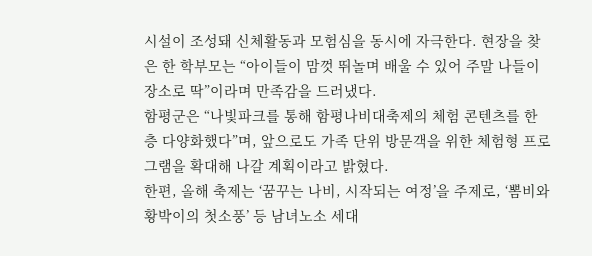시설이 조성돼 신체활동과 모험심을 동시에 자극한다. 현장을 찾은 한 학부모는 “아이들이 맘껏 뛰놀며 배울 수 있어 주말 나들이 장소로 딱”이라며 만족감을 드러냈다.
함평군은 “나빛파크를 통해 함평나비대축제의 체험 콘텐츠를 한층 다양화했다”며, 앞으로도 가족 단위 방문객을 위한 체험형 프로그램을 확대해 나갈 계획이라고 밝혔다.
한편, 올해 축제는 ‘꿈꾸는 나비, 시작되는 여정’을 주제로, ‘뽐비와 황박이의 첫소풍’ 등 남녀노소 세대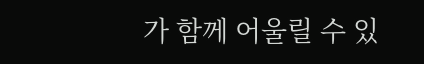가 함께 어울릴 수 있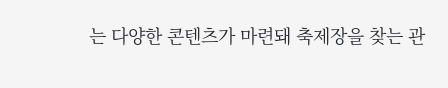는 다양한 콘텐츠가 마련돼 축제장을 찾는 관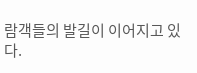람객들의 발길이 이어지고 있다.